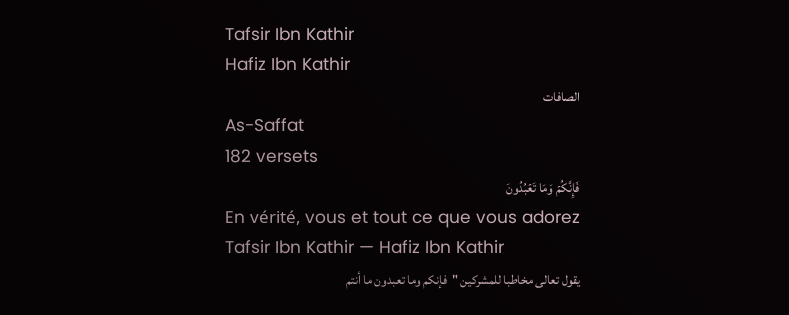Tafsir Ibn Kathir
Hafiz Ibn Kathir
الصافات
As-Saffat
182 versets
فَإِنَّكُمۡ وَمَا تَعۡبُدُونَ
En vérité, vous et tout ce que vous adorez
Tafsir Ibn Kathir — Hafiz Ibn Kathir
يقول تعالى مخاطبا للمشركين "فإنكم وما تعبدون ما أنتم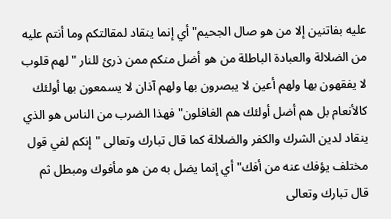عليه بفاتنين إلا من هو صال الجحيم" أي إنما ينقاد لمقالتكم وما أنتم عليه من الضلالة والعبادة الباطلة من هو أضل منكم ممن ذرئ للنار "لهم قلوب لا يفقهون بها ولهم أعين لا يبصرون بها ولهم آذان لا يسمعون بها أولئك كالأنعام بل هم أضل أولئك هم الغافلون" فهذا الضرب من الناس هو الذي ينقاد لدين الشرك والكفر والضلالة كما قال تبارك وتعالى "إنكم لفي قول مختلف يؤفك عنه من أفك" أي إنما يضل به من هو مأفوك ومبطل ثم قال تبارك وتعالى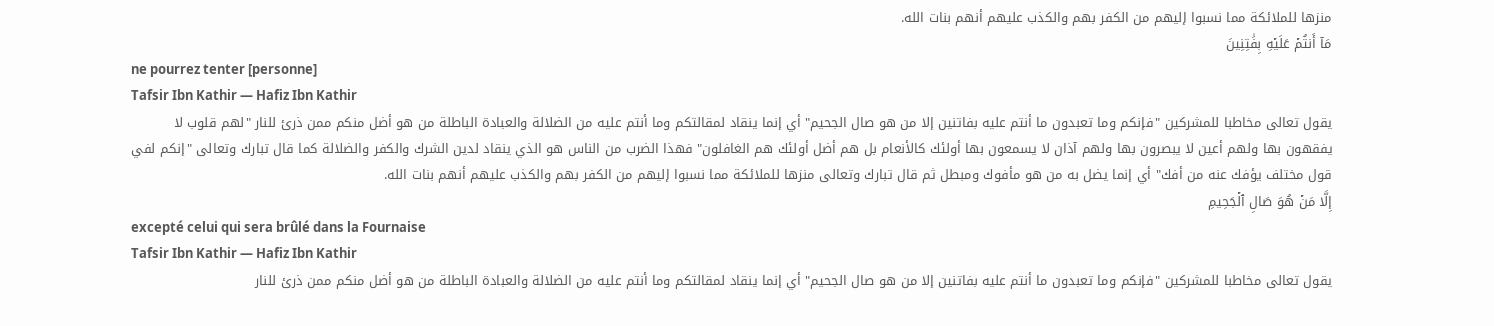منزها للملائكة مما نسبوا إليهم من الكفر بهم والكذب عليهم أنهم بنات الله.
مَآ أَنتُمۡ عَلَيۡهِ بِفَٰتِنِينَ
ne pourrez tenter [personne]
Tafsir Ibn Kathir — Hafiz Ibn Kathir
يقول تعالى مخاطبا للمشركين "فإنكم وما تعبدون ما أنتم عليه بفاتنين إلا من هو صال الجحيم" أي إنما ينقاد لمقالتكم وما أنتم عليه من الضلالة والعبادة الباطلة من هو أضل منكم ممن ذرئ للنار "لهم قلوب لا يفقهون بها ولهم أعين لا يبصرون بها ولهم آذان لا يسمعون بها أولئك كالأنعام بل هم أضل أولئك هم الغافلون" فهذا الضرب من الناس هو الذي ينقاد لدين الشرك والكفر والضلالة كما قال تبارك وتعالى "إنكم لفي قول مختلف يؤفك عنه من أفك" أي إنما يضل به من هو مأفوك ومبطل ثم قال تبارك وتعالى منزها للملائكة مما نسبوا إليهم من الكفر بهم والكذب عليهم أنهم بنات الله.
إِلَّا مَنۡ هُوَ صَالِ ٱلۡجَحِيمِ
excepté celui qui sera brûlé dans la Fournaise
Tafsir Ibn Kathir — Hafiz Ibn Kathir
يقول تعالى مخاطبا للمشركين "فإنكم وما تعبدون ما أنتم عليه بفاتنين إلا من هو صال الجحيم" أي إنما ينقاد لمقالتكم وما أنتم عليه من الضلالة والعبادة الباطلة من هو أضل منكم ممن ذرئ للنار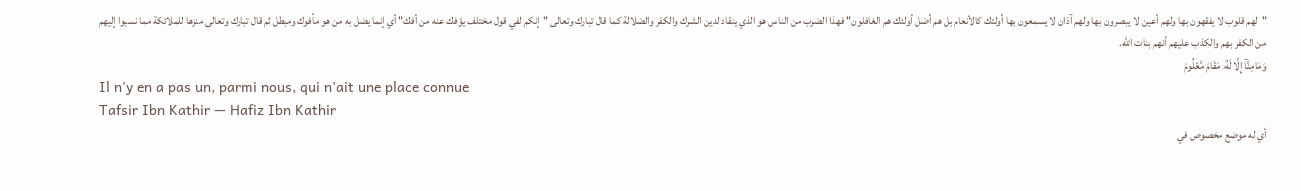"لهم قلوب لا يفقهون بها ولهم أعين لا يبصرون بها ولهم آذان لا يسمعون بها أولئك كالأنعام بل هم أضل أولئك هم الغافلون" فهذا الضرب من الناس هو الذي ينقاد لدين الشرك والكفر والضلالة كما قال تبارك وتعالى "إنكم لفي قول مختلف يؤفك عنه من أفك" أي إنما يضل به من هو مأفوك ومبطل ثم قال تبارك وتعالى منزها للملائكة مما نسبوا إليهم من الكفر بهم والكذب عليهم أنهم بنات الله.
وَمَامِنَّآ إِلَّا لَهُۥ مَقَامٞ مَّعۡلُومٞ
Il n'y en a pas un, parmi nous, qui n'ait une place connue
Tafsir Ibn Kathir — Hafiz Ibn Kathir
أي له موضع مخصوص في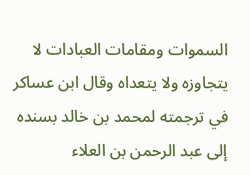السموات ومقامات العبادات لا يتجاوزه ولا يتعداه وقال ابن عساكر في ترجمته لمحمد بن خالد بسنده إلى عبد الرحمن بن العلاء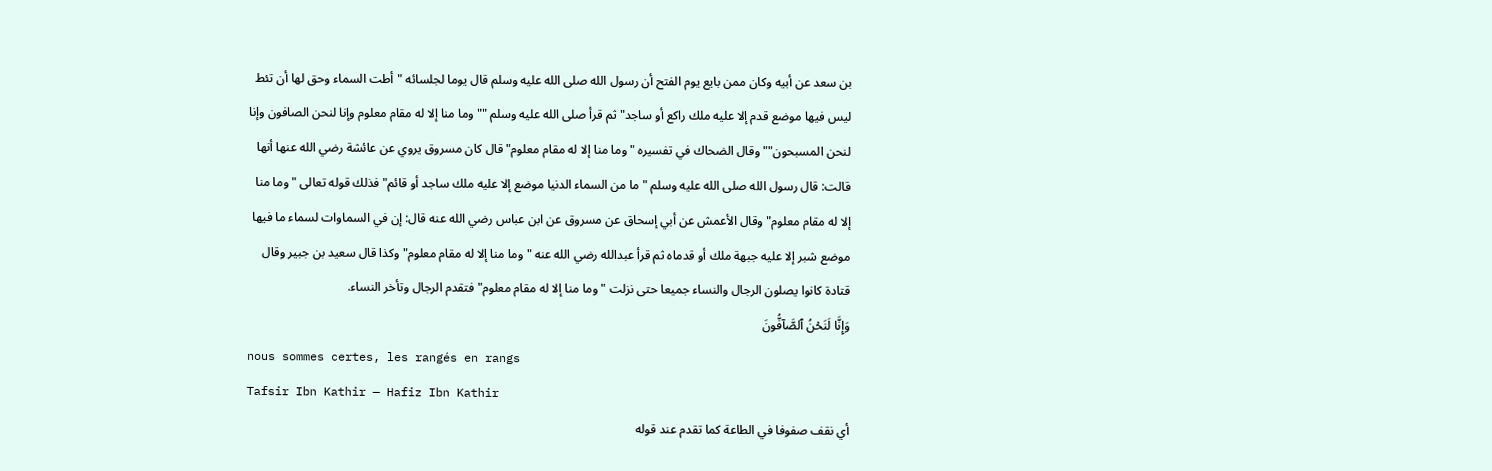بن سعد عن أبيه وكان ممن بايع يوم الفتح أن رسول الله صلى الله عليه وسلم قال يوما لجلسائه "أطت السماء وحق لها أن تئط ليس فيها موضع قدم إلا عليه ملك راكع أو ساجد" ثم قرأ صلى الله عليه وسلم ""وما منا إلا له مقام معلوم وإنا لنحن الصافون وإنا لنحن المسبحون"" وقال الضحاك في تفسيره "وما منا إلا له مقام معلوم" قال كان مسروق يروي عن عائشة رضي الله عنها أنها قالت: قال رسول الله صلى الله عليه وسلم "ما من السماء الدنيا موضع إلا عليه ملك ساجد أو قائم" فذلك قوله تعالى "وما منا إلا له مقام معلوم" وقال الأعمش عن أبي إسحاق عن مسروق عن ابن عباس رضي الله عنه قال: إن في السماوات لسماء ما فيها موضع شبر إلا عليه جبهة ملك أو قدماه ثم قرأ عبدالله رضي الله عنه "وما منا إلا له مقام معلوم" وكذا قال سعيد بن جبير وقال قتادة كانوا يصلون الرجال والنساء جميعا حتى نزلت "وما منا إلا له مقام معلوم" فتقدم الرجال وتأخر النساء.
وَإِنَّا لَنَحۡنُ ٱلصَّآفُّونَ
nous sommes certes, les rangés en rangs
Tafsir Ibn Kathir — Hafiz Ibn Kathir
أي نقف صفوفا في الطاعة كما تقدم عند قوله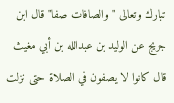تبارك وتعالى "والصافات صفا" قال ابن جريج عن الوليد بن عبدالله بن أبي مغيث قال كانوا لا يصفون في الصلاة حتى نزلت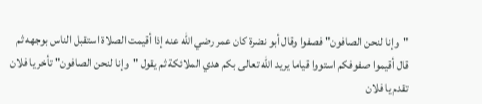"وإنا لنحن الصافون" فصفوا وقال أبو نضرة كان عمر رضي الله عنه إذا أقيمت الصلاة استقبل الناس بوجهه ثم قال أقيموا صفوفكم استووا قياما يريد الله تعالى بكم هدي الملائكة ثم يقول "وإنا لنحن الصافون" تأخر يا فلان تقدم يا فلان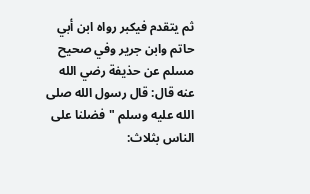ثم يتقدم فيكبر رواه ابن أبي حاتم وابن جرير وفي صحيح مسلم عن حذيفة رضي الله عنه قال: قال رسول الله صلى الله عليه وسلم "فضلنا على الناس بثلاث: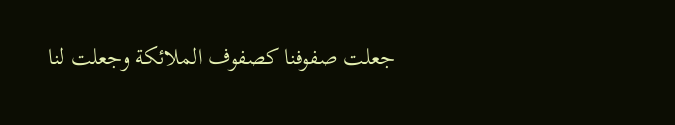جعلت صفوفنا كصفوف الملائكة وجعلت لنا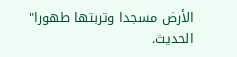الأرض مسجدا وتربتها طهورا" الحديث.